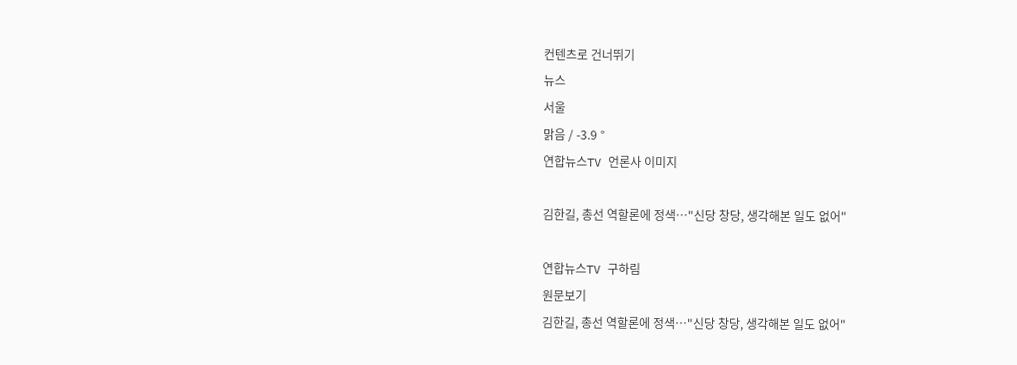컨텐츠로 건너뛰기
뉴스
서울
맑음 / -3.9 °
연합뉴스TV 언론사 이미지

김한길, 총선 역할론에 정색…"신당 창당, 생각해본 일도 없어"

연합뉴스TV 구하림
원문보기
김한길, 총선 역할론에 정색…"신당 창당, 생각해본 일도 없어"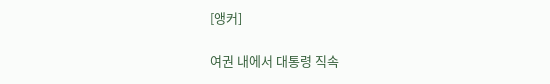[앵커]

여권 내에서 대통령 직속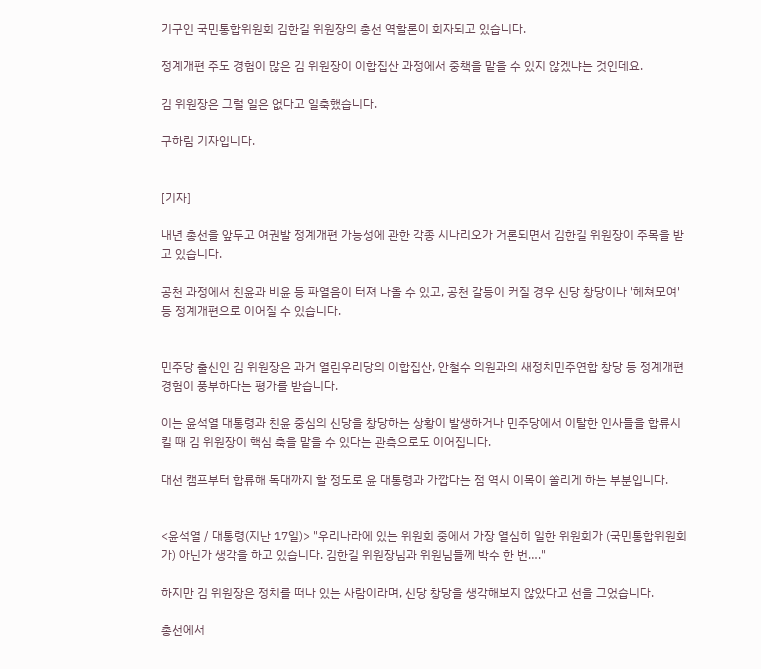기구인 국민통합위원회 김한길 위원장의 총선 역할론이 회자되고 있습니다.

정계개편 주도 경험이 많은 김 위원장이 이합집산 과정에서 중책을 맡을 수 있지 않겠냐는 것인데요.

김 위원장은 그럴 일은 없다고 일축했습니다.

구하림 기자입니다.


[기자]

내년 총선을 앞두고 여권발 정계개편 가능성에 관한 각종 시나리오가 거론되면서 김한길 위원장이 주목을 받고 있습니다.

공천 과정에서 친윤과 비윤 등 파열음이 터져 나올 수 있고, 공천 갈등이 커질 경우 신당 창당이나 '헤쳐모여' 등 정계개편으로 이어질 수 있습니다.


민주당 출신인 김 위원장은 과거 열린우리당의 이합집산, 안철수 의원과의 새정치민주연합 창당 등 정계개편 경험이 풍부하다는 평가를 받습니다.

이는 윤석열 대통령과 친윤 중심의 신당을 창당하는 상황이 발생하거나 민주당에서 이탈한 인사들을 합류시킬 때 김 위원장이 핵심 축을 맡을 수 있다는 관측으로도 이어집니다.

대선 캠프부터 합류해 독대까지 할 정도로 윤 대통령과 가깝다는 점 역시 이목이 쏠리게 하는 부분입니다.


<윤석열 / 대통령(지난 17일)> "우리나라에 있는 위원회 중에서 가장 열심히 일한 위원회가 (국민통합위원회가) 아닌가 생각을 하고 있습니다. 김한길 위원장님과 위원님들께 박수 한 번…."

하지만 김 위원장은 정치를 떠나 있는 사람이라며, 신당 창당을 생각해보지 않았다고 선을 그었습니다.

총선에서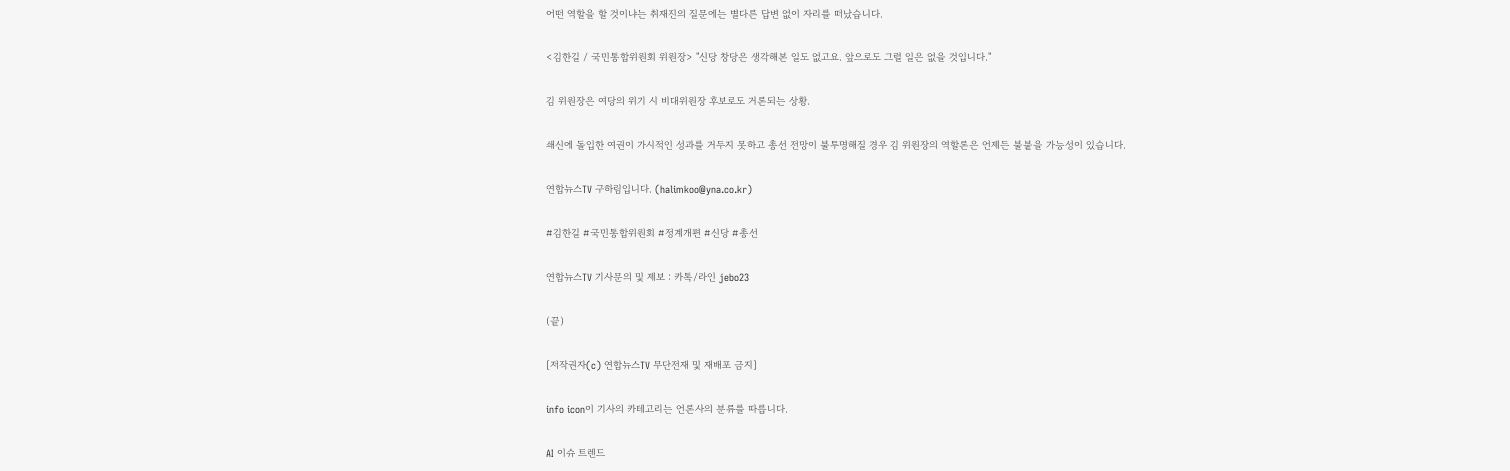어떤 역할을 할 것이냐는 취재진의 질문에는 별다른 답변 없이 자리를 떠났습니다.

<김한길 / 국민통합위원회 위원장> "신당 창당은 생각해본 일도 없고요. 앞으로도 그럴 일은 없을 것입니다."

김 위원장은 여당의 위기 시 비대위원장 후보로도 거론되는 상황.

쇄신에 돌입한 여권이 가시적인 성과를 거두지 못하고 총선 전망이 불투명해질 경우 김 위원장의 역할론은 언제든 불붙을 가능성이 있습니다.

연합뉴스TV 구하림입니다. (halimkoo@yna.co.kr)

#김한길 #국민통합위원회 #정계개편 #신당 #총선

연합뉴스TV 기사문의 및 제보 : 카톡/라인 jebo23

(끝)

[저작권자(c) 연합뉴스TV 무단전재 및 재배포 금지]

info icon이 기사의 카테고리는 언론사의 분류를 따릅니다.

AI 이슈 트렌드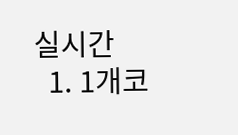실시간
  1. 1개코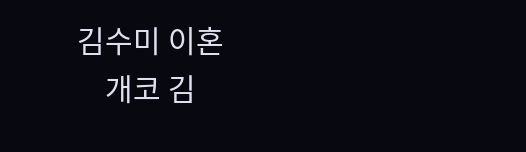김수미 이혼
    개코 김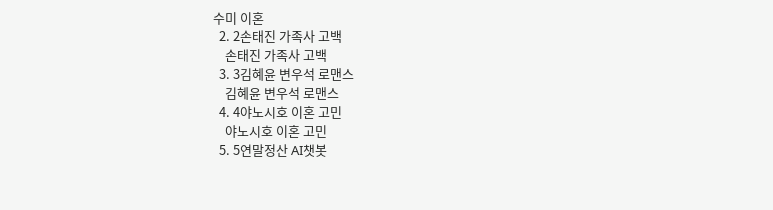수미 이혼
  2. 2손태진 가족사 고백
    손태진 가족사 고백
  3. 3김혜윤 변우석 로맨스
    김혜윤 변우석 로맨스
  4. 4야노시호 이혼 고민
    야노시호 이혼 고민
  5. 5연말정산 AI챗봇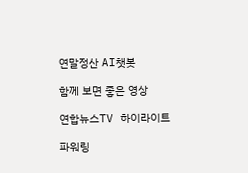연말정산 AI챗봇

함께 보면 좋은 영상

연합뉴스TV 하이라이트

파워링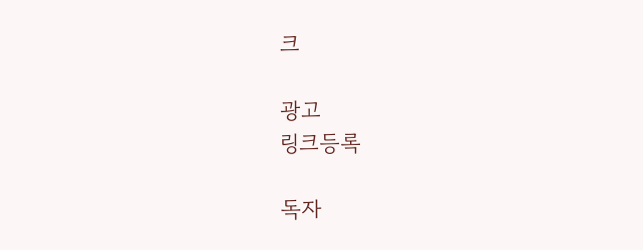크

광고
링크등록

독자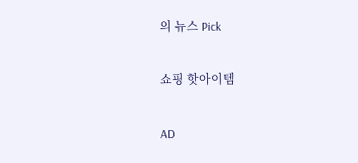의 뉴스 Pick

쇼핑 핫아이템

AD